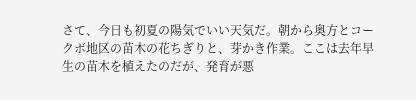さて、今日も初夏の陽気でいい天気だ。朝から奥方とコークボ地区の苗木の花ちぎりと、芽かき作業。ここは去年早生の苗木を植えたのだが、発育が悪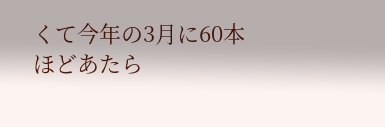くて今年の3月に60本ほどあたら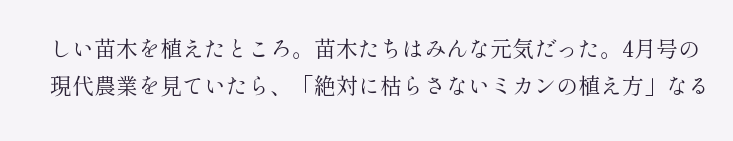しい苗木を植えたところ。苗木たちはみんな元気だった。4月号の現代農業を見ていたら、「絶対に枯らさないミカンの植え方」なる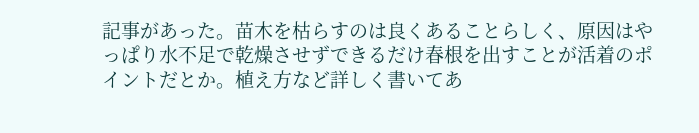記事があった。苗木を枯らすのは良くあることらしく、原因はやっぱり水不足で乾燥させずできるだけ春根を出すことが活着のポイントだとか。植え方など詳しく書いてあ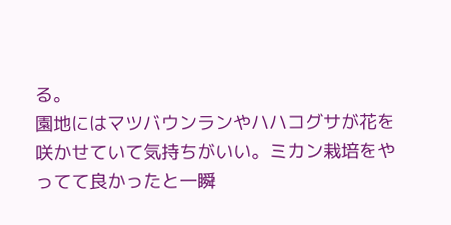る。
園地にはマツバウンランやハハコグサが花を咲かせていて気持ちがいい。ミカン栽培をやってて良かったと一瞬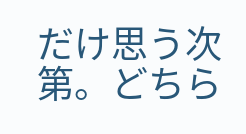だけ思う次第。どちら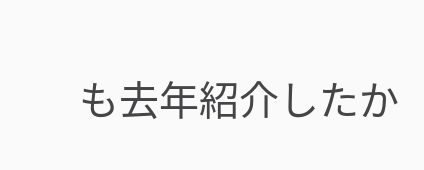も去年紹介したか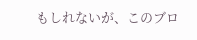もしれないが、このブロ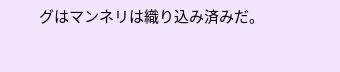グはマンネリは織り込み済みだ。